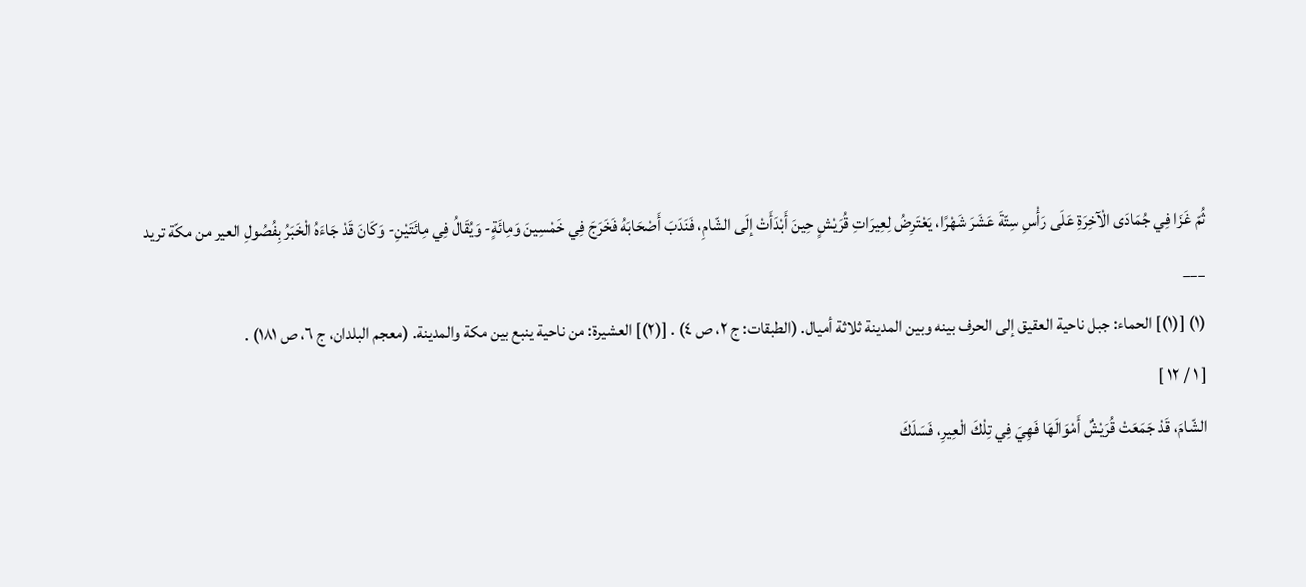ثُمّ غَزَا فِي جُمَادَى الْآخِرَةِ عَلَى رَأْسِ سِتّةَ عَشَرَ شَهْرًا، يَعْتَرِضُ لِعِيرَاتِ قُرَيْشٍ حِينَ أَبْدَأَتْ إلَى الشّامِ، فَنَدَبَ أَصْحَابَهُ فَخَرَجَ فِي خَمْسِينَ وَمِائَةٍ- وَيُقَالُ فِي مِائَتَيْنِ- وَكَانَ قَدْ جَاءَهُ الْخَبَرُ بِفُصُولِ العير من مكّة تريد
___
(١) [(١)] الحماء: جبل ناحية العقيق إلى الحرف بينه وبين المدينة ثلاثة أميال. (الطبقات: ج ٢، ص ٤) . [(٢)] العشيرة: من ناحية ينبع بين مكة والمدينة. (معجم البلدان، ج ٦، ص ١٨١) .
[ ١ / ١٢ ]
الشّامَ، قَدْ جَمَعَتْ قُرَيْشٌ أَمْوَالَهَا فَهِيَ فِي تِلْكَ الْعِيرِ، فَسَلَكَ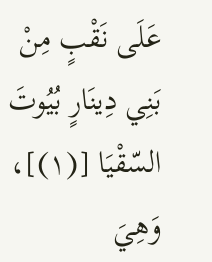عَلَى نَقْبٍ مِنْ بَنِي دِينَارٍ بُيُوتَ السّقْيَا [(١)]، وَهِيَ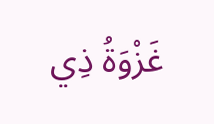غَزْوَةُ ذِي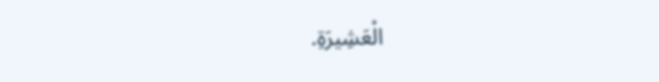الْعَشِيرَةِ.